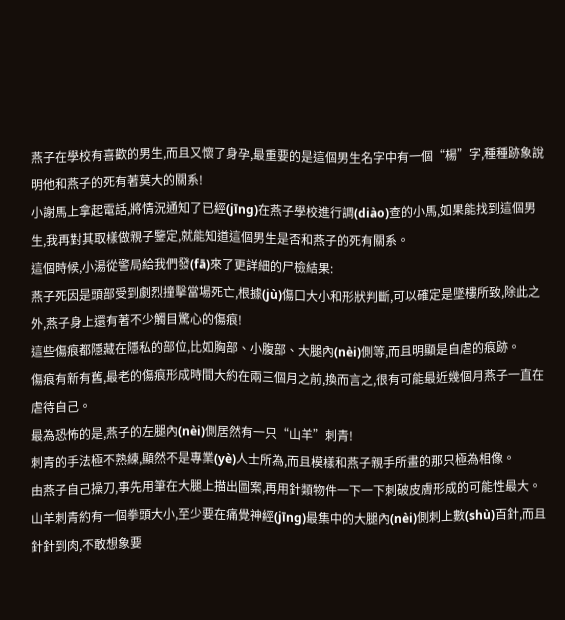燕子在學校有喜歡的男生,而且又懷了身孕,最重要的是這個男生名字中有一個“楊”字,種種跡象說明他和燕子的死有著莫大的關系!
小謝馬上拿起電話,將情況通知了已經(jīng)在燕子學校進行調(diào)查的小馬,如果能找到這個男生,我再對其取樣做親子鑒定,就能知道這個男生是否和燕子的死有關系。
這個時候,小湯從警局給我們發(fā)來了更詳細的尸檢結果:
燕子死因是頭部受到劇烈撞擊當場死亡,根據(jù)傷口大小和形狀判斷,可以確定是墜樓所致,除此之外,燕子身上還有著不少觸目驚心的傷痕!
這些傷痕都隱藏在隱私的部位,比如胸部、小腹部、大腿內(nèi)側等,而且明顯是自虐的痕跡。
傷痕有新有舊,最老的傷痕形成時間大約在兩三個月之前,換而言之,很有可能最近幾個月燕子一直在虐待自己。
最為恐怖的是,燕子的左腿內(nèi)側居然有一只“山羊”刺青!
刺青的手法極不熟練,顯然不是專業(yè)人士所為,而且模樣和燕子親手所畫的那只極為相像。
由燕子自己操刀,事先用筆在大腿上描出圖案,再用針類物件一下一下刺破皮膚形成的可能性最大。
山羊刺青約有一個拳頭大小,至少要在痛覺神經(jīng)最集中的大腿內(nèi)側刺上數(shù)百針,而且針針到肉,不敢想象要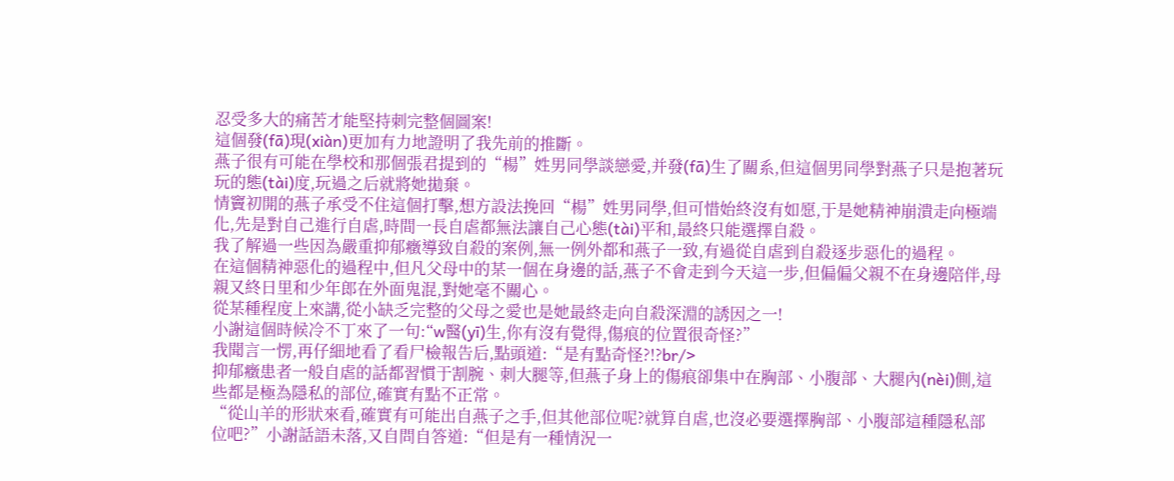忍受多大的痛苦才能堅持刺完整個圖案!
這個發(fā)現(xiàn)更加有力地證明了我先前的推斷。
燕子很有可能在學校和那個張君提到的“楊”姓男同學談戀愛,并發(fā)生了關系,但這個男同學對燕子只是抱著玩玩的態(tài)度,玩過之后就將她拋棄。
情竇初開的燕子承受不住這個打擊,想方設法挽回“楊”姓男同學,但可惜始終沒有如愿,于是她精神崩潰走向極端化,先是對自己進行自虐,時間一長自虐都無法讓自己心態(tài)平和,最終只能選擇自殺。
我了解過一些因為嚴重抑郁癥導致自殺的案例,無一例外都和燕子一致,有過從自虐到自殺逐步惡化的過程。
在這個精神惡化的過程中,但凡父母中的某一個在身邊的話,燕子不會走到今天這一步,但偏偏父親不在身邊陪伴,母親又終日里和少年郎在外面鬼混,對她毫不關心。
從某種程度上來講,從小缺乏完整的父母之愛也是她最終走向自殺深淵的誘因之一!
小謝這個時候冷不丁來了一句:“w醫(yī)生,你有沒有覺得,傷痕的位置很奇怪?”
我聞言一愣,再仔細地看了看尸檢報告后,點頭道:“是有點奇怪?!?br/>
抑郁癥患者一般自虐的話都習慣于割腕、刺大腿等,但燕子身上的傷痕卻集中在胸部、小腹部、大腿內(nèi)側,這些都是極為隱私的部位,確實有點不正常。
“從山羊的形狀來看,確實有可能出自燕子之手,但其他部位呢?就算自虐,也沒必要選擇胸部、小腹部這種隱私部位吧?”小謝話語未落,又自問自答道:“但是有一種情況一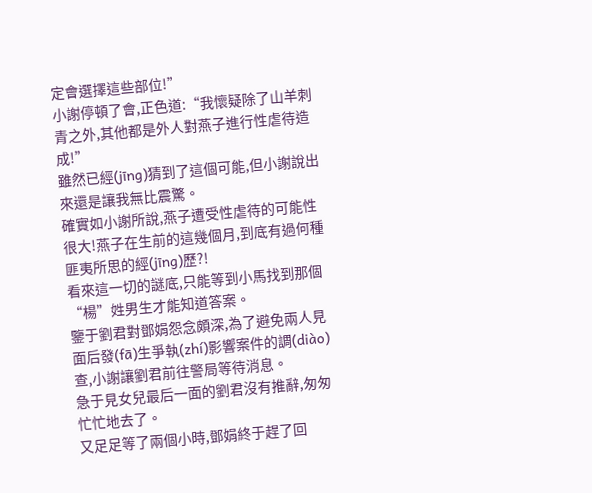定會選擇這些部位!”
小謝停頓了會,正色道:“我懷疑除了山羊刺青之外,其他都是外人對燕子進行性虐待造成!”
雖然已經(jīng)猜到了這個可能,但小謝說出來還是讓我無比震驚。
確實如小謝所說,燕子遭受性虐待的可能性很大!燕子在生前的這幾個月,到底有過何種匪夷所思的經(jīng)歷?!
看來這一切的謎底,只能等到小馬找到那個“楊”姓男生才能知道答案。
鑒于劉君對鄧娟怨念頗深,為了避免兩人見面后發(fā)生爭執(zhí)影響案件的調(diào)查,小謝讓劉君前往警局等待消息。
急于見女兒最后一面的劉君沒有推辭,匆匆忙忙地去了。
又足足等了兩個小時,鄧娟終于趕了回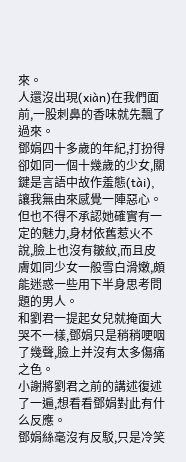來。
人還沒出現(xiàn)在我們面前,一股刺鼻的香味就先飄了過來。
鄧娟四十多歲的年紀,打扮得卻如同一個十幾歲的少女,關鍵是言語中故作羞態(tài),讓我無由來感覺一陣惡心。
但也不得不承認她確實有一定的魅力,身材依舊惹火不說,臉上也沒有皺紋,而且皮膚如同少女一般雪白滑嫩,頗能迷惑一些用下半身思考問題的男人。
和劉君一提起女兒就掩面大哭不一樣,鄧娟只是稍稍哽咽了幾聲,臉上并沒有太多傷痛之色。
小謝將劉君之前的講述復述了一遍,想看看鄧娟對此有什么反應。
鄧娟絲毫沒有反駁,只是冷笑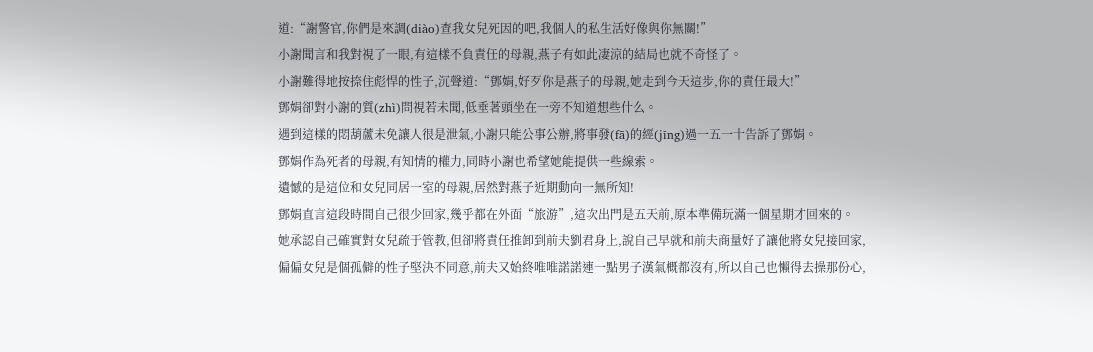道:“謝警官,你們是來調(diào)查我女兒死因的吧,我個人的私生活好像與你無關!”
小謝聞言和我對視了一眼,有這樣不負責任的母親,燕子有如此凄涼的結局也就不奇怪了。
小謝難得地按捺住彪悍的性子,沉聲道:“鄧娟,好歹你是燕子的母親,她走到今天這步,你的責任最大!”
鄧娟卻對小謝的質(zhì)問視若未聞,低垂著頭坐在一旁不知道想些什么。
遇到這樣的悶葫蘆未免讓人很是泄氣,小謝只能公事公辦,將事發(fā)的經(jīng)過一五一十告訴了鄧娟。
鄧娟作為死者的母親,有知情的權力,同時小謝也希望她能提供一些線索。
遺憾的是這位和女兒同居一室的母親,居然對燕子近期動向一無所知!
鄧娟直言這段時間自己很少回家,幾乎都在外面“旅游”,這次出門是五天前,原本準備玩滿一個星期才回來的。
她承認自己確實對女兒疏于管教,但卻將責任推卸到前夫劉君身上,說自己早就和前夫商量好了讓他將女兒接回家,偏偏女兒是個孤僻的性子堅決不同意,前夫又始終唯唯諾諾連一點男子漢氣概都沒有,所以自己也懶得去操那份心,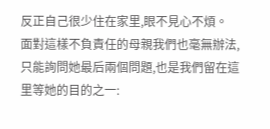反正自己很少住在家里,眼不見心不煩。
面對這樣不負責任的母親我們也毫無辦法,只能詢問她最后兩個問題,也是我們留在這里等她的目的之一: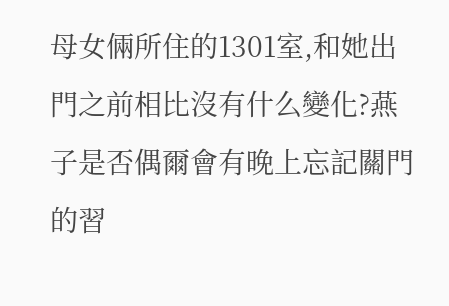母女倆所住的1301室,和她出門之前相比沒有什么變化?燕子是否偶爾會有晚上忘記關門的習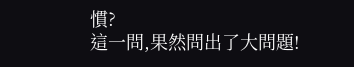慣?
這一問,果然問出了大問題!